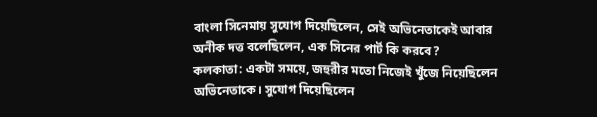বাংলা সিনেমায় সুযোগ দিয়েছিলেন, সেই অভিনেতাকেই আবার অনীক দত্ত বলেছিলেন, এক সিনের পার্ট কি করবে?
কলকাতা: একটা সময়ে, জহুরীর মতো নিজেই খুঁজে নিয়েছিলেন অভিনেতাকে। সুযোগ দিয়েছিলেন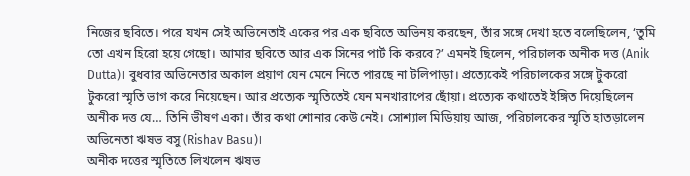নিজের ছবিতে। পরে যখন সেই অভিনেতাই একের পর এক ছবিতে অভিনয় করছেন, তাঁর সঙ্গে দেখা হতে বলেছিলেন, ‘তুমি তো এখন হিরো হয়ে গেছো। আমার ছবিতে আর এক সিনের পার্ট কি করবে?’ এমনই ছিলেন, পরিচালক অনীক দত্ত (Anik Dutta)। বুধবার অভিনেতার অকাল প্রয়াণ যেন মেনে নিতে পারছে না টলিপাড়া। প্রত্যেকেই পরিচালকের সঙ্গে টুকরো টুকরো স্মৃতি ভাগ করে নিয়েছেন। আর প্রত্যেক স্মৃতিতেই যেন মনখারাপের ছোঁয়া। প্রত্যেক কথাতেই ইঙ্গিত দিয়েছিলেন অনীক দত্ত যে… তিনি ভীষণ একা। তাঁর কথা শোনার কেউ নেই। সোশ্যাল মিডিয়ায় আজ, পরিচালকের স্মৃতি হাতড়ালেন অভিনেতা ঋষভ বসু (Rishav Basu)।
অনীক দত্তের স্মৃতিতে লিখলেন ঋষভ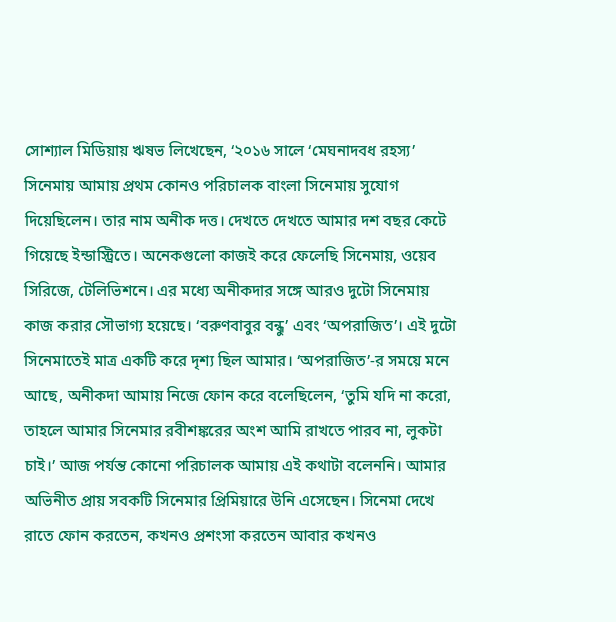সোশ্যাল মিডিয়ায় ঋষভ লিখেছেন, ‘২০১৬ সালে ‘মেঘনাদবধ রহস্য’ সিনেমায় আমায় প্রথম কোনও পরিচালক বাংলা সিনেমায় সুযোগ দিয়েছিলেন। তার নাম অনীক দত্ত। দেখতে দেখতে আমার দশ বছর কেটে গিয়েছে ইন্ডাস্ট্রিতে। অনেকগুলো কাজই করে ফেলেছি সিনেমায়, ওয়েব সিরিজে, টেলিভিশনে। এর মধ্যে অনীকদার সঙ্গে আরও দুটো সিনেমায় কাজ করার সৌভাগ্য হয়েছে। ‘বরুণবাবুর বন্ধু’ এবং ‘অপরাজিত’। এই দুটো সিনেমাতেই মাত্র একটি করে দৃশ্য ছিল আমার। ‘অপরাজিত’-র সময়ে মনে আছে, অনীকদা আমায় নিজে ফোন করে বলেছিলেন, ‘তুমি যদি না করো, তাহলে আমার সিনেমার রবীশঙ্করের অংশ আমি রাখতে পারব না, লুকটা চাই।’ আজ পর্যন্ত কোনো পরিচালক আমায় এই কথাটা বলেননি। আমার অভিনীত প্রায় সবকটি সিনেমার প্রিমিয়ারে উনি এসেছেন। সিনেমা দেখে রাতে ফোন করতেন, কখনও প্রশংসা করতেন আবার কখনও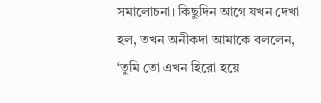সমালোচনা। কিছুদিন আগে যখন দেখা হল, তখন অনীকদা আমাকে বললেন, ‘তুমি তো এখন হিরো হয়ে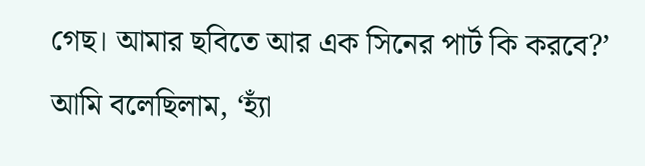গেছ। আমার ছবিতে আর এক সিনের পার্ট কি করবে?’ আমি বলেছিলাম, ‘হ্যাঁ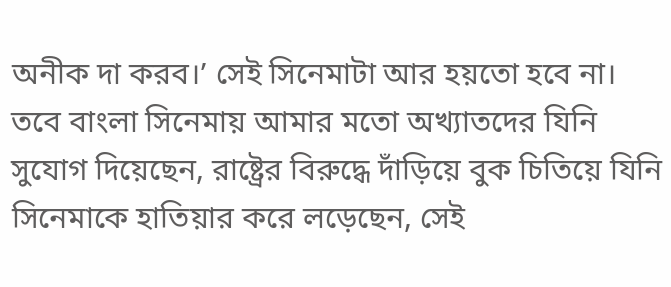অনীক দা করব।’ সেই সিনেমাটা আর হয়তো হবে না। তবে বাংলা সিনেমায় আমার মতো অখ্যাতদের যিনি সুযোগ দিয়েছেন, রাষ্ট্রের বিরুদ্ধে দাঁড়িয়ে বুক চিতিয়ে যিনি সিনেমাকে হাতিয়ার করে লড়েছেন, সেই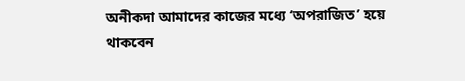অনীকদা আমাদের কাজের মধ্যে ‘অপরাজিত’ হয়ে থাকবেন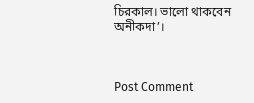চিরকাল। ভালো থাকবেন অনীকদা’।



Post Comment